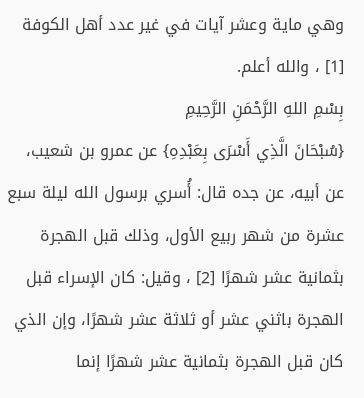وهي ماية وعشر آيات في غير عدد أهل الكوفة [1] ، والله أعلم.
بِسْمِ اللهِ الرَّحْمَنِ الرَّحِيمِ
{سُبْحَانَ الَّذِي أَسْرَى بِعَبْدِهِ} عن عمرو بن شعيب، عن أبيه، عن جده قال: أُسري برسول الله ليلة سبع عشرة من شهر ربيع الأول، وذلك قبل الهجرة بثمانية عشر شهرًا [2] ، وقيل: كان الإسراء قبل الهجرة باثني عشر أو ثلاثة عشر شهرًا، وإن الذي كان قبل الهجرة بثمانية عشر شهرًا إنما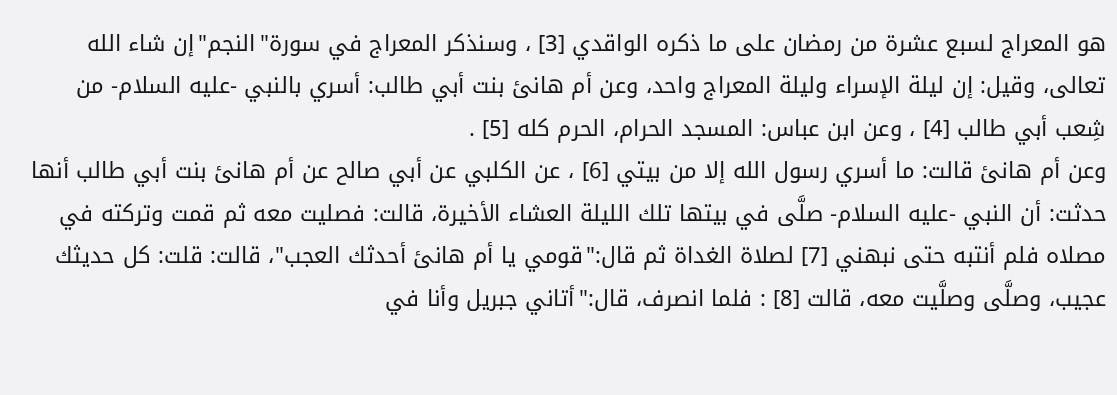هو المعراج لسبع عشرة من رمضان على ما ذكره الواقدي [3] ، وسنذكر المعراج في سورة"النجم"إن شاء الله تعالى، وقيل: إن ليلة الإسراء وليلة المعراج واحد، وعن أم هانئ بنت أبي طالب: أسري بالنبي -عليه السلام- من شِعب أبي طالب [4] ، وعن ابن عباس: المسجد الحرام، الحرم كله [5] .
وعن أم هانئ قالت: ما أسري رسول الله إلا من بيتي [6] ، عن الكلبي عن أبي صالح عن أم هانئ بنت أبي طالب أنها حدثت: أن النبي -عليه السلام- صلَّى في بيتها تلك الليلة العشاء الأخيرة، قالت: فصليت معه ثم قمت وتركته في مصلاه فلم أنتبه حتى نبهني [7] لصلاة الغداة ثم قال:"قومي يا أم هانئ أحدثك العجب"، قالت: قلت: كل حديثك عجيب، وصلَّى وصلَّيت معه، قالت [8] : فلما انصرف، قال:"أتاني جبريل وأنا في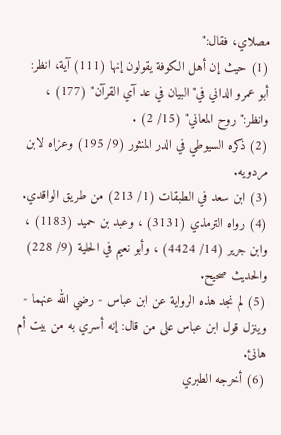مصلاي، فقال:"
(1) حيث إن أهل الكوفة يقولون إنها (111) آية، انظر: أبو عمرو الداني في"البيان في عد آي القرآن" (177) ، وانظر:"روح المعاني" (15/ 2) .
(2) ذكره السيوطي في الدر المنثور (9/ 195) وعزاه لابن مردويه.
(3) ابن سعد في الطبقات (1/ 213) من طريق الواقدي.
(4) رواه الترمذي (3131) ، وعبد بن حميد (1183) ، وابن جرير (14/ 4424) ، وأبو نعيم في الحلية (9/ 228) والحديث صحيح.
(5) لم نجد هذه الرواية عن ابن عباس - رضي الله عنهما - وينزل قول ابن عباس على من قال: إنه أسري به من بيت أم هانئ.
(6) أخرجه الطبري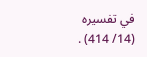في تفسيره (14/ 414) .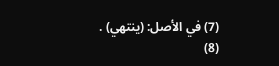(7) في الأصل: (ينتهي) .
(8)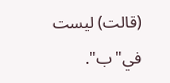(قالت) ليست في"ب".